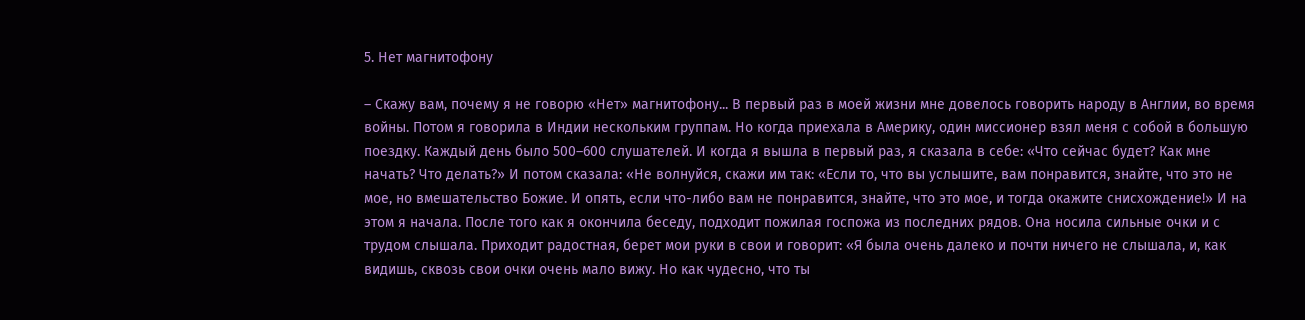5. Нет магнитофону

– Скажу вам, почему я не говорю «Нет» магнитофону... В первый раз в моей жизни мне довелось говорить народу в Англии, во время войны. Потом я говорила в Индии нескольким группам. Но когда приехала в Америку, один миссионер взял меня с собой в большую поездку. Каждый день было 500–600 слушателей. И когда я вышла в первый раз, я сказала в себе: «Что сейчас будет? Как мне начать? Что делать?» И потом сказала: «Не волнуйся, скажи им так: «Если то, что вы услышите, вам понравится, знайте, что это не мое, но вмешательство Божие. И опять, если что-либо вам не понравится, знайте, что это мое, и тогда окажите снисхождение!» И на этом я начала. После того как я окончила беседу, подходит пожилая госпожа из последних рядов. Она носила сильные очки и с трудом слышала. Приходит радостная, берет мои руки в свои и говорит: «Я была очень далеко и почти ничего не слышала, и, как видишь, сквозь свои очки очень мало вижу. Но как чудесно, что ты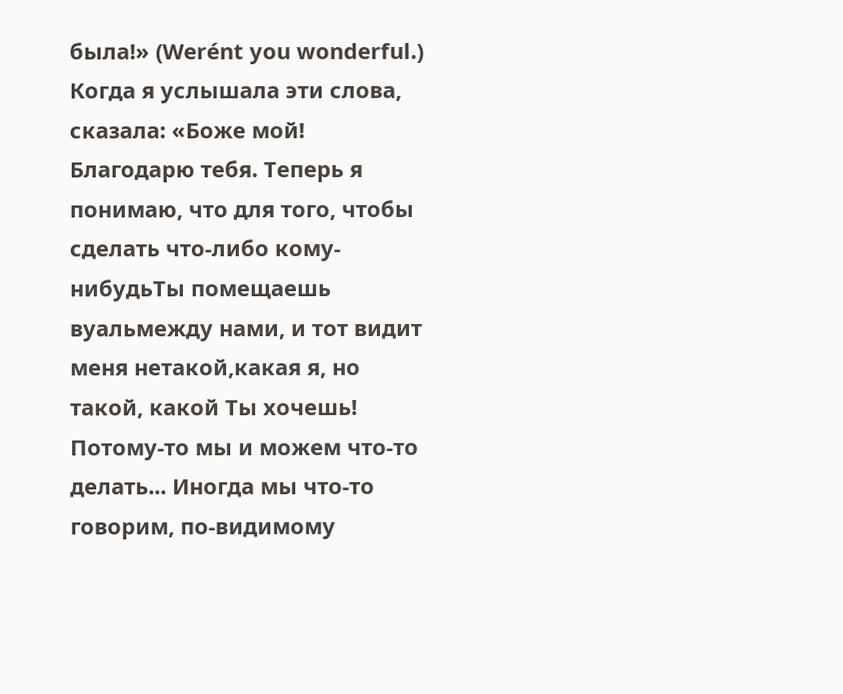была!» (Werént you wonderful.) Когда я услышала эти слова, сказала: «Боже мой! Благодарю тебя. Теперь я понимаю, что для того, чтобы сделать что-либо кому-нибудьТы помещаешь вуальмежду нами, и тот видит меня нетакой,какая я, но такой, какой Ты хочешь! Потому-то мы и можем что-то делать... Иногда мы что-то говорим, по-видимому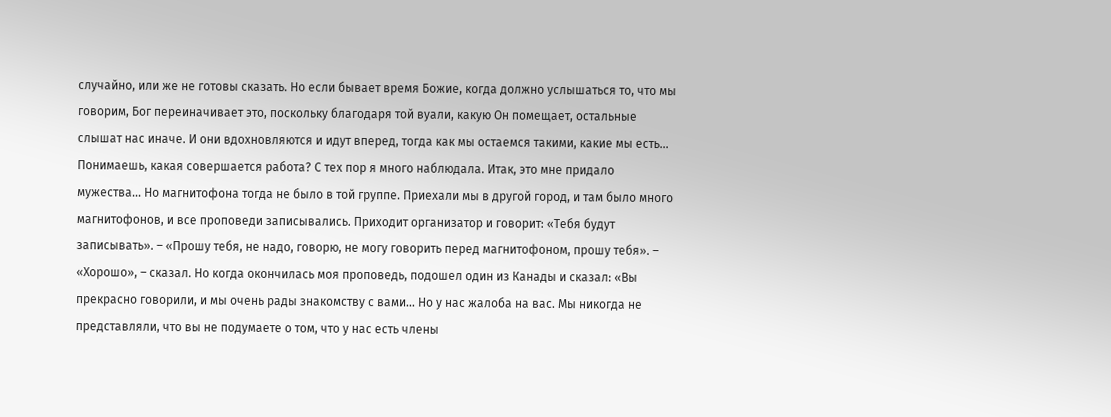случайно, или же не готовы сказать. Но если бывает время Божие, когда должно услышаться то, что мы говорим, Бог переиначивает это, поскольку благодаря той вуали, какую Он помещает, остальные слышат нас иначе. И они вдохновляются и идут вперед, тогда как мы остаемся такими, какие мы есть... Понимаешь, какая совершается работа? С тех пор я много наблюдала. Итак, это мне придало мужества... Но магнитофона тогда не было в той группе. Приехали мы в другой город, и там было много магнитофонов, и все проповеди записывались. Приходит организатор и говорит: «Тебя будут записывать». – «Прошу тебя, не надо, говорю, не могу говорить перед магнитофоном, прошу тебя». – «Хорошо», – сказал. Но когда окончилась моя проповедь, подошел один из Канады и сказал: «Вы прекрасно говорили, и мы очень рады знакомству с вами... Но у нас жалоба на вас. Мы никогда не представляли, что вы не подумаете о том, что у нас есть члены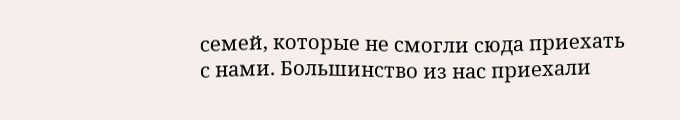семей, которые не смогли сюда приехать с нами. Большинство из нас приехали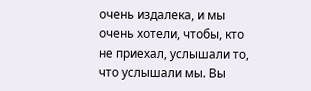очень издалека, и мы очень хотели, чтобы, кто не приехал, услышали то, что услышали мы. Вы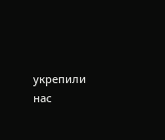укрепили нас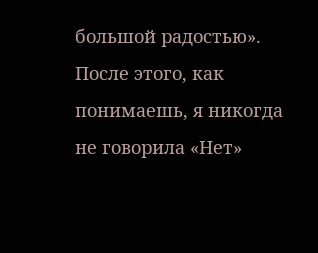большой радостью». После этого, как понимаешь, я никогда не говорила «Нет»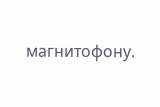магнитофону.